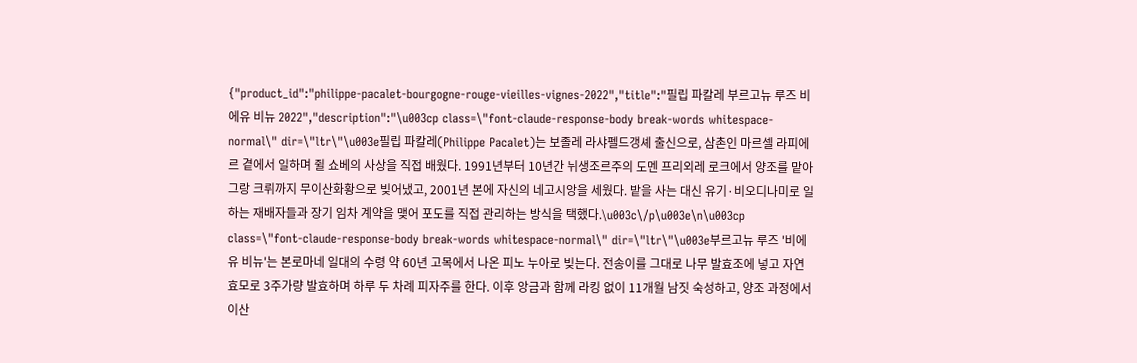{"product_id":"philippe-pacalet-bourgogne-rouge-vieilles-vignes-2022","title":"필립 파칼레 부르고뉴 루즈 비에유 비뉴 2022","description":"\u003cp class=\"font-claude-response-body break-words whitespace-normal\" dir=\"ltr\"\u003e필립 파칼레(Philippe Pacalet)는 보졸레 라샤펠드갱셰 출신으로, 삼촌인 마르셀 라피에르 곁에서 일하며 쥘 쇼베의 사상을 직접 배웠다. 1991년부터 10년간 뉘생조르주의 도멘 프리외레 로크에서 양조를 맡아 그랑 크뤼까지 무이산화황으로 빚어냈고, 2001년 본에 자신의 네고시앙을 세웠다. 밭을 사는 대신 유기·비오디나미로 일하는 재배자들과 장기 임차 계약을 맺어 포도를 직접 관리하는 방식을 택했다.\u003c\/p\u003e\n\u003cp class=\"font-claude-response-body break-words whitespace-normal\" dir=\"ltr\"\u003e부르고뉴 루즈 '비에유 비뉴'는 본로마네 일대의 수령 약 60년 고목에서 나온 피노 누아로 빚는다. 전송이를 그대로 나무 발효조에 넣고 자연효모로 3주가량 발효하며 하루 두 차례 피자주를 한다. 이후 앙금과 함께 라킹 없이 11개월 남짓 숙성하고, 양조 과정에서 이산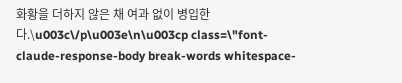화황을 더하지 않은 채 여과 없이 병입한다.\u003c\/p\u003e\n\u003cp class=\"font-claude-response-body break-words whitespace-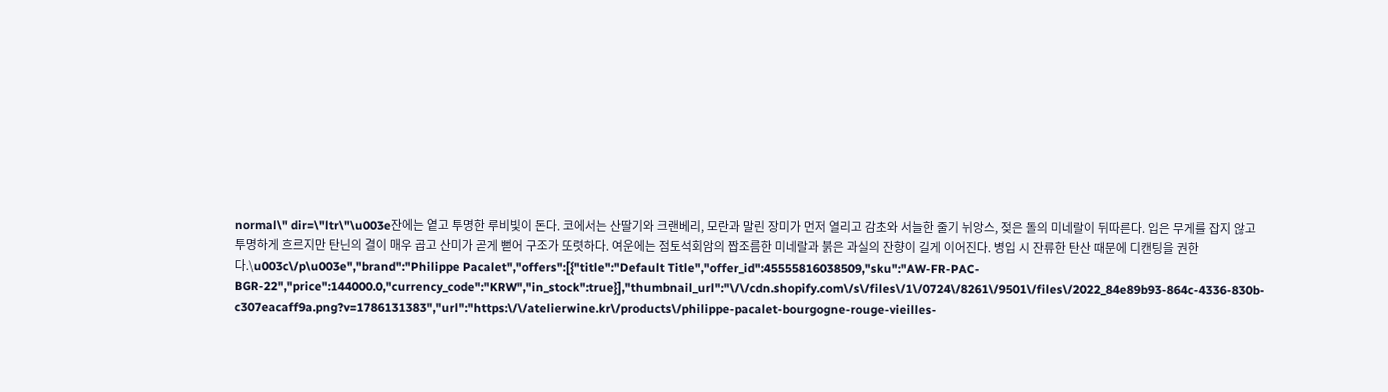normal\" dir=\"ltr\"\u003e잔에는 옅고 투명한 루비빛이 돈다. 코에서는 산딸기와 크랜베리, 모란과 말린 장미가 먼저 열리고 감초와 서늘한 줄기 뉘앙스, 젖은 돌의 미네랄이 뒤따른다. 입은 무게를 잡지 않고 투명하게 흐르지만 탄닌의 결이 매우 곱고 산미가 곧게 뻗어 구조가 또렷하다. 여운에는 점토석회암의 짭조름한 미네랄과 붉은 과실의 잔향이 길게 이어진다. 병입 시 잔류한 탄산 때문에 디캔팅을 권한다.\u003c\/p\u003e","brand":"Philippe Pacalet","offers":[{"title":"Default Title","offer_id":45555816038509,"sku":"AW-FR-PAC-BGR-22","price":144000.0,"currency_code":"KRW","in_stock":true}],"thumbnail_url":"\/\/cdn.shopify.com\/s\/files\/1\/0724\/8261\/9501\/files\/2022_84e89b93-864c-4336-830b-c307eacaff9a.png?v=1786131383","url":"https:\/\/atelierwine.kr\/products\/philippe-pacalet-bourgogne-rouge-vieilles-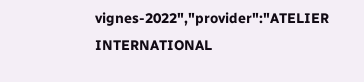vignes-2022","provider":"ATELIER INTERNATIONAL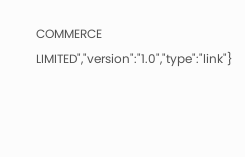COMMERCE LIMITED","version":"1.0","type":"link"}